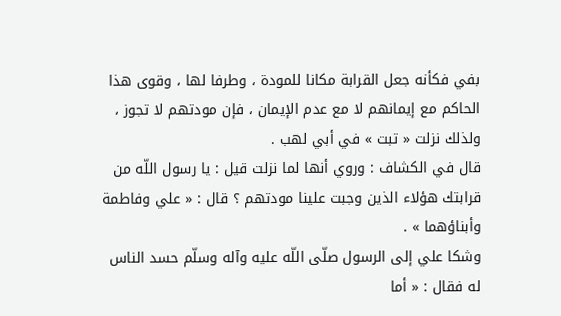بفي فكأنه جعل القرابة مكانا للمودة ، وطرفا لها ، وقوى هذا الحاكم مع إيمانهم لا مع عدم الإيمان ، فإن مودتهم لا تجوز ، ولذلك نزلت « تبت » في أبي لهب .
قال في الكشاف : وروي أنها لما نزلت قيل : يا رسول اللّه من قرابتك هؤلاء الذين وجبت علينا مودتهم ؟ قال : « علي وفاطمة وأبناؤهما » .
وشكا علي إلى الرسول صلّى اللّه عليه وآله وسلّم حسد الناس له فقال : « أما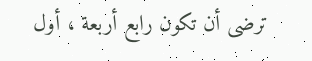ترضى أن تكون رابع أربعة ، أول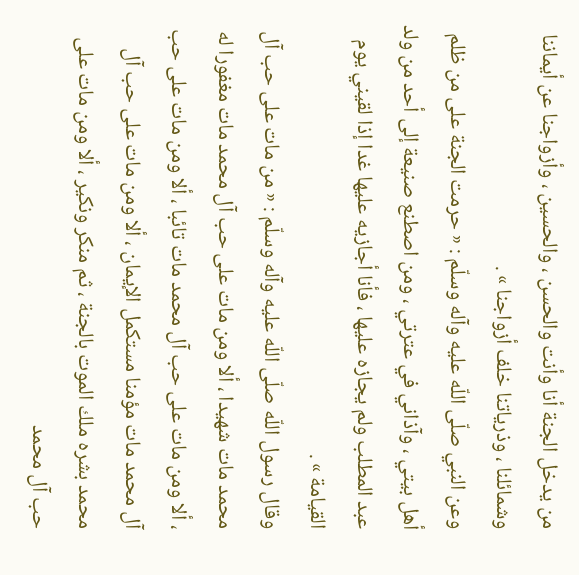من يدخل الجنة أنا وأنت والحسن ، والحسين ، وأزواجنا عن أيماننا وشمائلنا ، وذرياتنا خلف أزواجنا » .
وعن النبي صلّى اللّه عليه وآله وسلّم : « حرمت الجنة على من ظلم أهل بيتي ، وآذاني في عترتي ، ومن اصطنع صنيعة إلى أحد من ولد عبد المطلب ولم يجازه عليها ، فأنا أجازيه عليها غدا إذا لقيني يوم القيامة » .
وقال رسول اللّه صلّى اللّه عليه وآله وسلّم : « من مات على حب آل محمد مات شهيدا ، ألا ومن مات على حب آل محمد مات مغفورا له ، ألا ومن مات على حب آل محمد مات تائبا ، ألا ومن مات على حب آل محمد مات مؤمنا مستكمل الإيمان ، ألا ومن مات على حب آل محمد بشره ملك الموت بالجنة ، ثم منكر ونكير ، ألا ومن مات على حب آل محمد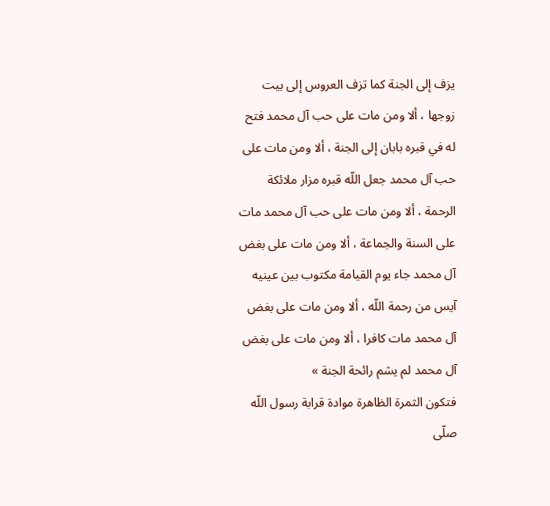يزف إلى الجنة كما تزف العروس إلى بيت زوجها ، ألا ومن مات على حب آل محمد فتح له في قبره بابان إلى الجنة ، ألا ومن مات على حب آل محمد جعل اللّه قبره مزار ملائكة الرحمة ، ألا ومن مات على حب آل محمد مات على السنة والجماعة ، ألا ومن مات على بغض آل محمد جاء يوم القيامة مكتوب بين عينيه آيس من رحمة اللّه ، ألا ومن مات على بغض آل محمد مات كافرا ، ألا ومن مات على بغض آل محمد لم يشم رائحة الجنة »
فتكون الثمرة الظاهرة موادة قرابة رسول اللّه صلّى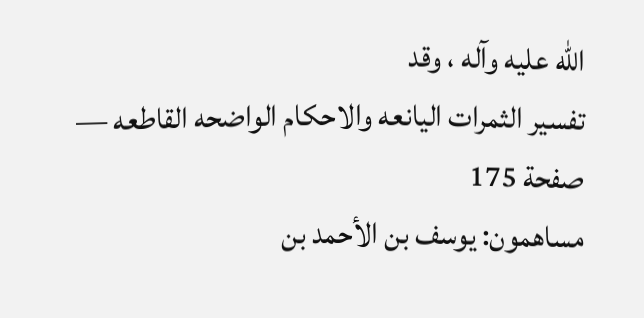اللّه عليه وآله ، وقد
تفسير الثمرات اليانعه والاحكام الواضحه القاطعه — صفحة 175
مساهمون: يوسف بن الأحمد بن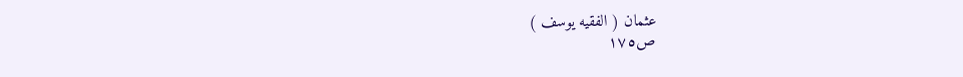عثمان ( الفقيه يوسف )
ص١٧٥